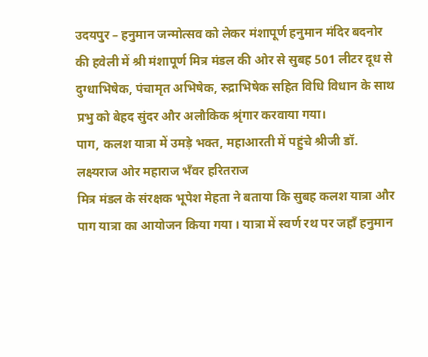उदयपुर – हनुमान जन्मोत्सव को लेकर मंशापूर्ण हनुमान मंदिर बदनोर की हवेली में श्री मंशापूर्ण मित्र मंडल की ओर से सुबह 501 लीटर दूध से दुग्धाभिषेक, पंचामृत अभिषेक, रुद्राभिषेक सहित विधि विधान के साथ प्रभु को बेहद सुंदर और अलौकिक श्रृंगार करवाया गया।
पाग, कलश यात्रा में उमड़े भक्त, महाआरती में पहुंचे श्रीजी डॉ. लक्ष्यराज ओर महाराज भँवर हरितराज
मित्र मंडल के संरक्षक भूपेश मेहता ने बताया कि सुबह कलश यात्रा और पाग यात्रा का आयोजन किया गया । यात्रा में स्वर्ण रथ पर जहाँ हनुमान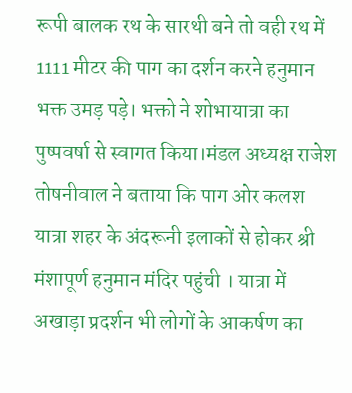रूपी बालक रथ के सारथी बने तो वही रथ में 1111 मीटर की पाग का दर्शन करने हनुमान भक्त उमड़ पड़े। भक्तो ने शोभायात्रा का पुष्पवर्षा से स्वागत किया।मंडल अध्यक्ष राजेश तोषनीवाल ने बताया कि पाग ओर कलश यात्रा शहर के अंदरूनी इलाकों से होकर श्री मंशापूर्ण हनुमान मंदिर पहुंची । यात्रा में अखाड़ा प्रदर्शन भी लोगों के आकर्षण का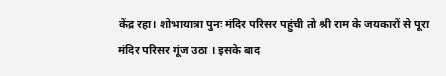केंद्र रहा। शोभायात्रा पुनः मंदिर परिसर पहुंची तो श्री राम के जयकारों से पूरा मंदिर परिसर गूंज उठा । इसके बाद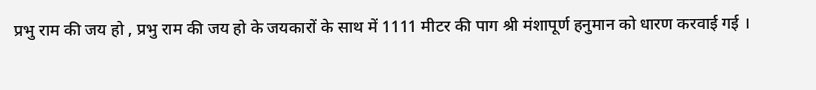प्रभु राम की जय हो , प्रभु राम की जय हो के जयकारों के साथ में 1111 मीटर की पाग श्री मंशापूर्ण हनुमान को धारण करवाई गई ।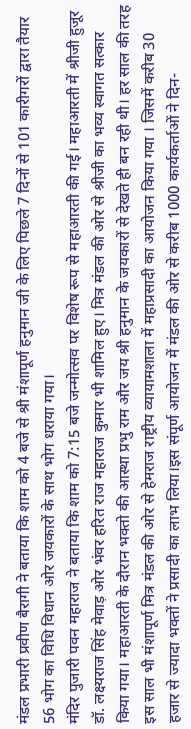मंडल प्रभारी प्रवीण बैरागी ने बताया कि शाम को 4 बजे से श्री मंशापूर्ण हनुमान जी के लिए पिछले 7 दिनों से 101 कारीगरों द्वारा तैयार 56 भोग का विधि विधान ओर जयकारों के साथ भोग धराया गया।
मंदिर पुजारी पवन महाराज ने बताया कि शाम को 7:15 बजे जन्मोत्सव पर विशेष रूप से महाआरती की गई। महाआरती में श्रीजी हुजूर डॉ. लक्ष्यराज सिंह मेवाड़ ओर भंवर हरित राज महाराज कुमार भी शामिल हुए। मित्र मंडल की ओर से श्रीजी का भव्य स्वागत सत्कार किया गया। महाआरती के दौरान भक्तो की आस्था प्रभु राम और जय श्री हनुमान के जयकारों से देखते ही बन रही थी। हर साल की तरह इस साल भी मंशापूर्ण मित्र मंडल की ओर से हेमराज राष्ट्रीय व्यायामशाला में महाप्रसादी का आयोजन किया गया । जिसमें करीब 30 हजार से ज्यादा भक्तों ने प्रसादी का लाभ लिया।इस संपूर्ण आयोजन में मंडल की ओर से करीब 1000 कार्यकर्ताओं ने दिन-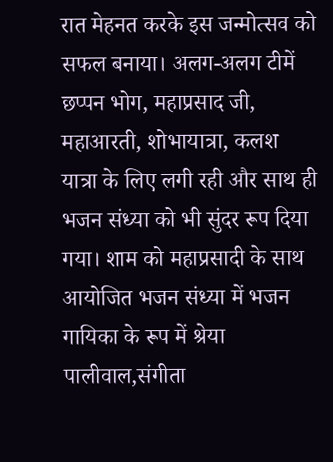रात मेहनत करके इस जन्मोत्सव को सफल बनाया। अलग-अलग टीमें छप्पन भोग, महाप्रसाद जी, महाआरती, शोभायात्रा, कलश यात्रा के लिए लगी रही और साथ ही भजन संध्या को भी सुंदर रूप दिया गया। शाम को महाप्रसादी के साथ आयोजित भजन संध्या में भजन गायिका के रूप में श्रेया पालीवाल,संगीता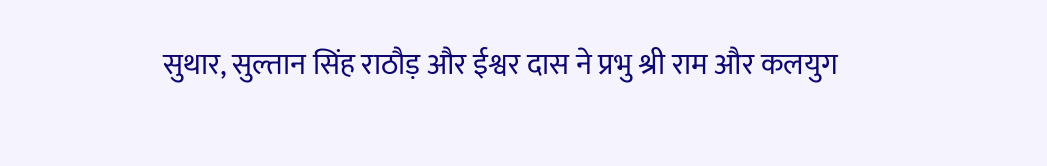सुथार, सुल्तान सिंह राठौड़ और ईश्वर दास ने प्रभु श्री राम और कलयुग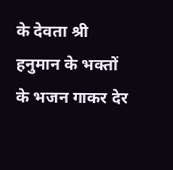के देवता श्री हनुमान के भक्तों के भजन गाकर देर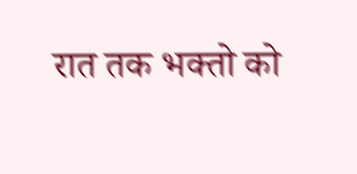रात तक भक्तो को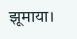झूमाया।